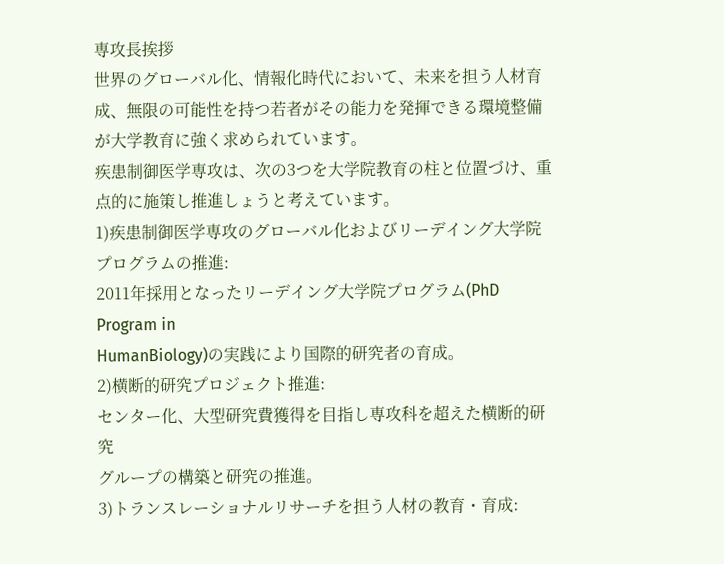専攻長挨拶
世界のグローバル化、情報化時代において、未来を担う人材育成、無限の可能性を持つ若者がその能力を発揮できる環境整備が大学教育に強く求められています。
疾患制御医学専攻は、次の3つを大学院教育の柱と位置づけ、重点的に施策し推進しょうと考えています。
1)疾患制御医学専攻のグローバル化およびリーデイング大学院
プログラムの推進:
2011年採用となったリーデイング大学院プログラム(PhD Program in
HumanBiology)の実践により国際的研究者の育成。
2)横断的研究プロジェクト推進:
センター化、大型研究費獲得を目指し専攻科を超えた横断的研究
グループの構築と研究の推進。
3)トランスレーショナルリサーチを担う人材の教育・育成: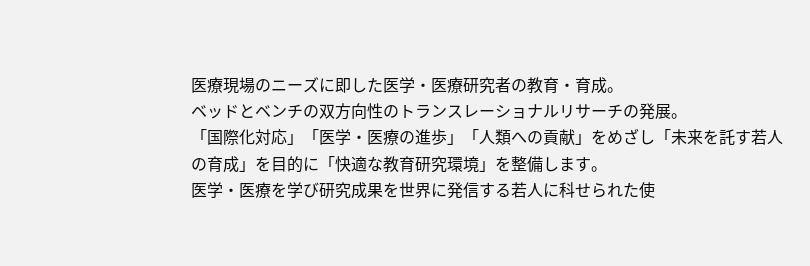医療現場のニーズに即した医学・医療研究者の教育・育成。
ベッドとベンチの双方向性のトランスレーショナルリサーチの発展。
「国際化対応」「医学・医療の進歩」「人類への貢献」をめざし「未来を託す若人の育成」を目的に「快適な教育研究環境」を整備します。
医学・医療を学び研究成果を世界に発信する若人に科せられた使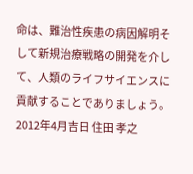命は、難治性疾患の病因解明そして新規治療戦略の開発を介して、人類のライフサイエンスに貢献することでありましょう。
2012年4月吉日 住田 孝之